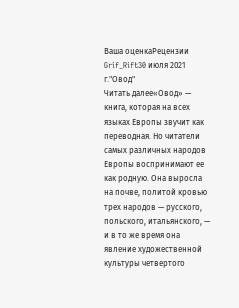Ваша оценкаРецензии
Grif_Rift30 июля 2021 г."Овод"
Читать далее«Овод» — книга, которая на всех языках Европы звучит как переводная. Но читатели самых различных народов Европы воспринимают ее как родную. Она выросла на почве, политой кровью трех народов — русского, польского, итальянского, — и в то же время она явление художественной культуры четвертого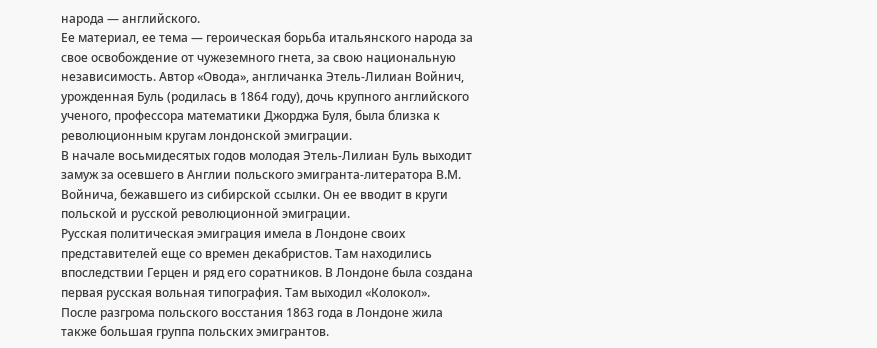народа — английского.
Ее материал, ее тема — героическая борьба итальянского народа за свое освобождение от чужеземного гнета, за свою национальную независимость. Автор «Овода», англичанка Этель-Лилиан Войнич, урожденная Буль (родилась в 1864 году), дочь крупного английского ученого, профессора математики Джорджа Буля, была близка к революционным кругам лондонской эмиграции.
В начале восьмидесятых годов молодая Этель-Лилиан Буль выходит замуж за осевшего в Англии польского эмигранта-литератора В.М. Войнича, бежавшего из сибирской ссылки. Он ее вводит в круги польской и русской революционной эмиграции.
Русская политическая эмиграция имела в Лондоне своих представителей еще со времен декабристов. Там находились впоследствии Герцен и ряд его соратников. В Лондоне была создана первая русская вольная типография. Там выходил «Колокол».
После разгрома польского восстания 1863 года в Лондоне жила также большая группа польских эмигрантов.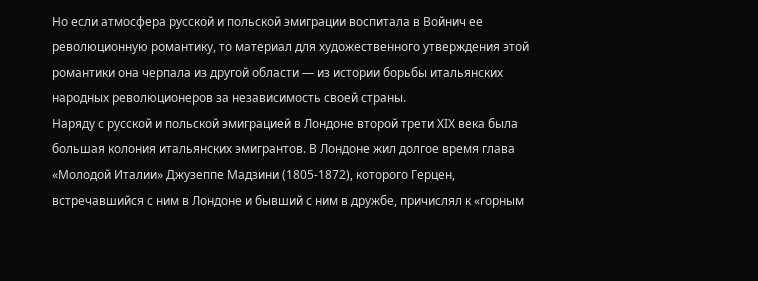Но если атмосфера русской и польской эмиграции воспитала в Войнич ее революционную романтику, то материал для художественного утверждения этой романтики она черпала из другой области — из истории борьбы итальянских народных революционеров за независимость своей страны.
Наряду с русской и польской эмиграцией в Лондоне второй трети XIX века была большая колония итальянских эмигрантов. В Лондоне жил долгое время глава «Молодой Италии» Джузеппе Мадзини (1805-1872), которого Герцен, встречавшийся с ним в Лондоне и бывший с ним в дружбе, причислял к «горным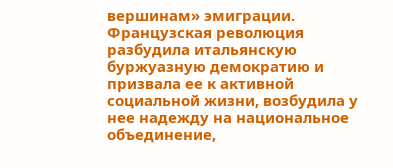вершинам» эмиграции.
Французская революция разбудила итальянскую буржуазную демократию и призвала ее к активной социальной жизни, возбудила у нее надежду на национальное объединение,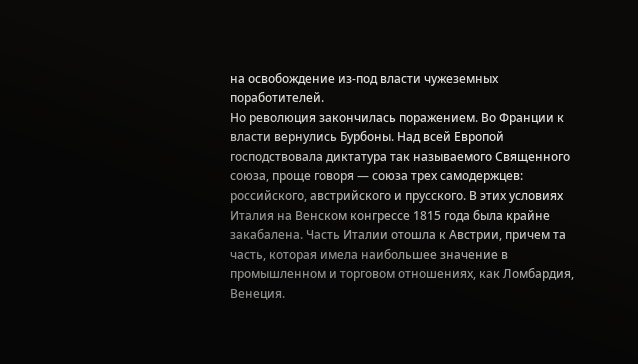на освобождение из-под власти чужеземных поработителей.
Но революция закончилась поражением. Во Франции к власти вернулись Бурбоны. Над всей Европой господствовала диктатура так называемого Священного союза, проще говоря — союза трех самодержцев: российского, австрийского и прусского. В этих условиях Италия на Венском конгрессе 1815 года была крайне закабалена. Часть Италии отошла к Австрии, причем та часть, которая имела наибольшее значение в промышленном и торговом отношениях, как Ломбардия, Венеция.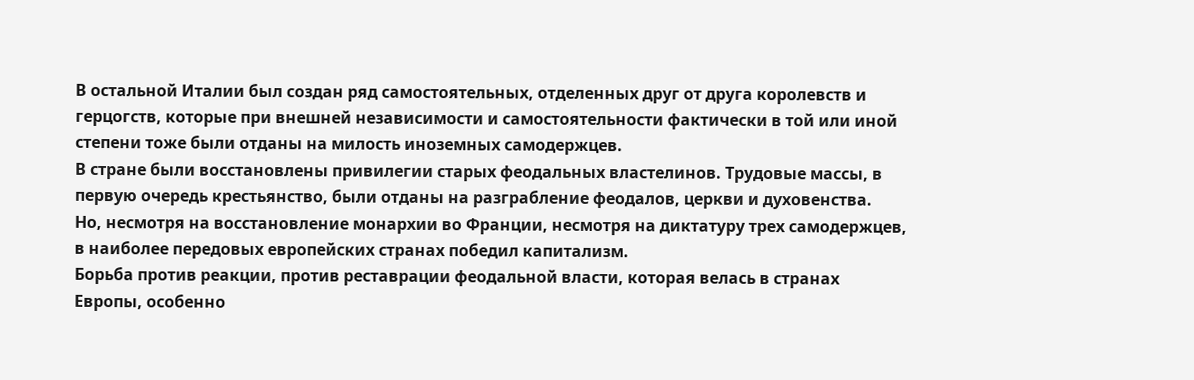В остальной Италии был создан ряд самостоятельных, отделенных друг от друга королевств и герцогств, которые при внешней независимости и самостоятельности фактически в той или иной степени тоже были отданы на милость иноземных самодержцев.
В стране были восстановлены привилегии старых феодальных властелинов. Трудовые массы, в первую очередь крестьянство, были отданы на разграбление феодалов, церкви и духовенства.
Но, несмотря на восстановление монархии во Франции, несмотря на диктатуру трех самодержцев, в наиболее передовых европейских странах победил капитализм.
Борьба против реакции, против реставрации феодальной власти, которая велась в странах Европы, особенно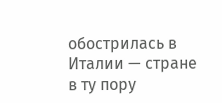обострилась в Италии — стране в ту пору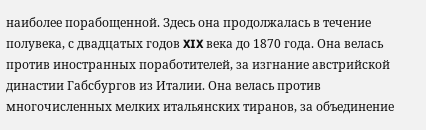наиболее порабощенной. Здесь она продолжалась в течение полувека, с двадцатых годов XIX века до 1870 года. Она велась против иностранных поработителей, за изгнание австрийской династии Габсбургов из Италии. Она велась против многочисленных мелких итальянских тиранов, за объединение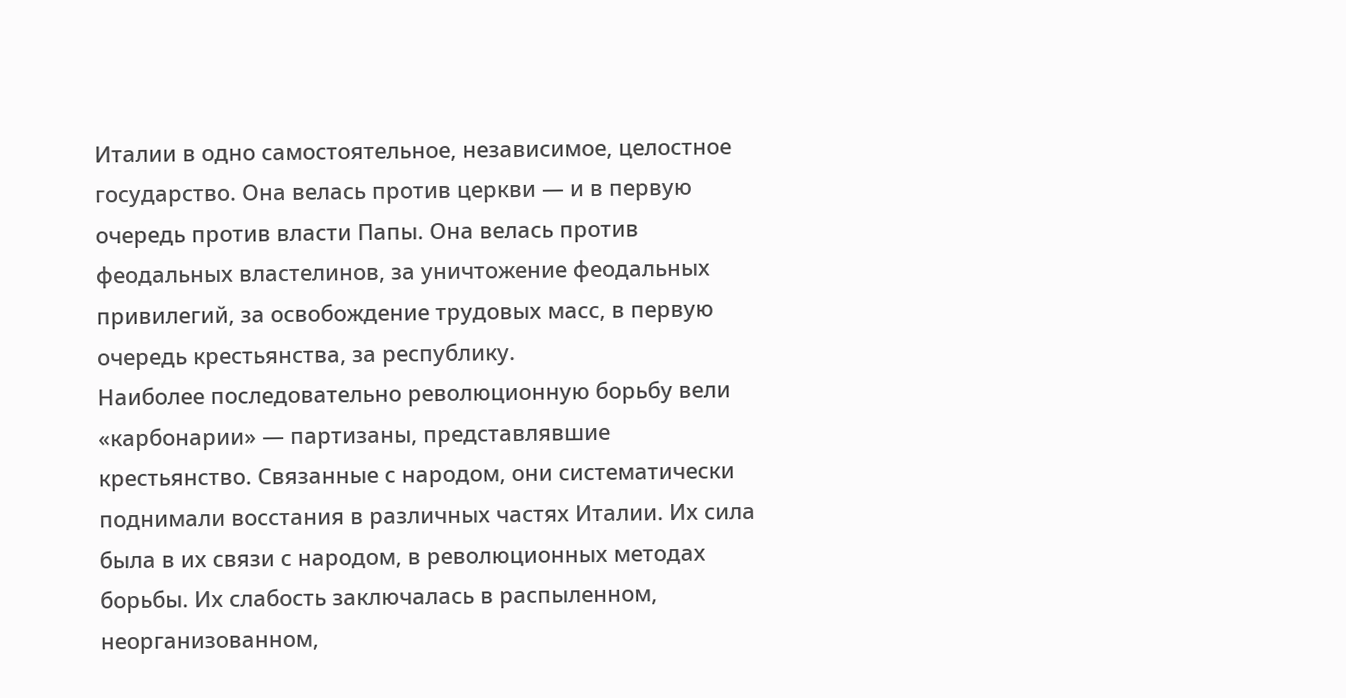Италии в одно самостоятельное, независимое, целостное государство. Она велась против церкви — и в первую очередь против власти Папы. Она велась против феодальных властелинов, за уничтожение феодальных привилегий, за освобождение трудовых масс, в первую очередь крестьянства, за республику.
Наиболее последовательно революционную борьбу вели «карбонарии» — партизаны, представлявшие крестьянство. Связанные с народом, они систематически поднимали восстания в различных частях Италии. Их сила была в их связи с народом, в революционных методах борьбы. Их слабость заключалась в распыленном, неорганизованном,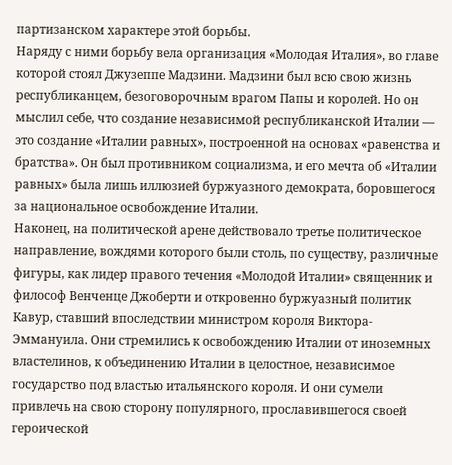партизанском характере этой борьбы.
Наряду с ними борьбу вела организация «Молодая Италия», во главе которой стоял Джузеппе Мадзини. Мадзини был всю свою жизнь республиканцем, безоговорочным врагом Папы и королей. Но он мыслил себе, что создание независимой республиканской Италии — это создание «Италии равных», построенной на основах «равенства и братства». Он был противником социализма, и его мечта об «Италии равных» была лишь иллюзией буржуазного демократа, боровшегося за национальное освобождение Италии.
Наконец, на политической арене действовало третье политическое направление, вождями которого были столь, по существу, различные фигуры, как лидер правого течения «Молодой Италии» священник и философ Венченце Джоберти и откровенно буржуазный политик Кавур, ставший впоследствии министром короля Виктора-Эммануила. Они стремились к освобождению Италии от иноземных властелинов, к объединению Италии в целостное, независимое государство под властью итальянского короля. И они сумели привлечь на свою сторону популярного, прославившегося своей героической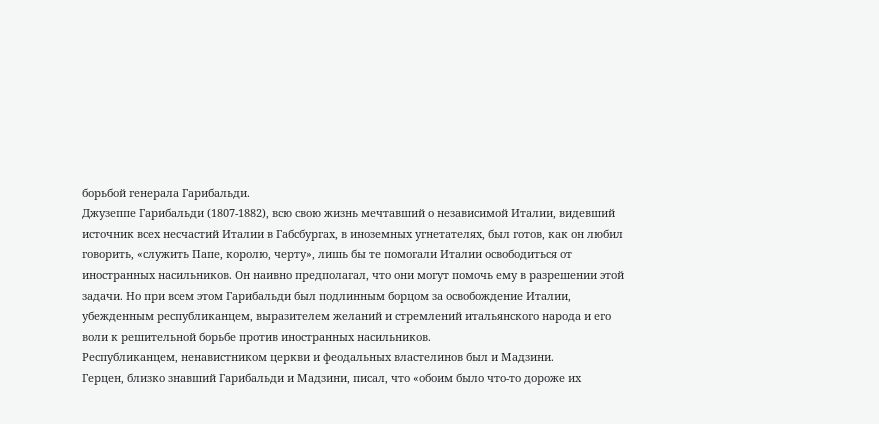борьбой генерала Гарибальди.
Джузеппе Гарибальди (1807-1882), всю свою жизнь мечтавший о независимой Италии, видевший источник всех несчастий Италии в Габсбургах, в иноземных угнетателях, был готов, как он любил говорить, «служить Папе, королю, черту», лишь бы те помогали Италии освободиться от иностранных насильников. Он наивно предполагал, что они могут помочь ему в разрешении этой задачи. Но при всем этом Гарибальди был подлинным борцом за освобождение Италии, убежденным республиканцем, выразителем желаний и стремлений итальянского народа и его воли к решительной борьбе против иностранных насильников.
Республиканцем, ненавистником церкви и феодальных властелинов был и Мадзини.
Герцен, близко знавший Гарибальди и Мадзини, писал, что «обоим было что-то дороже их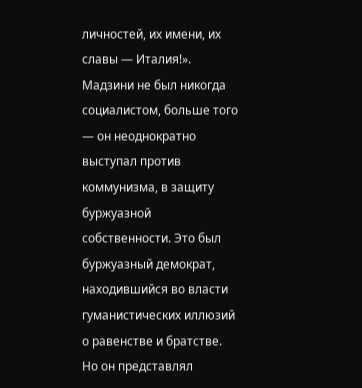личностей, их имени, их славы — Италия!».
Мадзини не был никогда социалистом, больше того — он неоднократно выступал против коммунизма, в защиту буржуазной собственности. Это был буржуазный демократ, находившийся во власти гуманистических иллюзий о равенстве и братстве. Но он представлял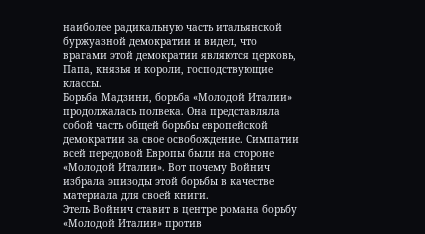наиболее радикальную часть итальянской буржуазной демократии и видел, что врагами этой демократии являются церковь, Папа, князья и короли, господствующие классы.
Борьба Мадзини, борьба «Молодой Италии» продолжалась полвека. Она представляла собой часть общей борьбы европейской демократии за свое освобождение. Симпатии всей передовой Европы были на стороне «Молодой Италии». Вот почему Войнич избрала эпизоды этой борьбы в качестве материала для своей книги.
Этель Войнич ставит в центре романа борьбу «Молодой Италии» против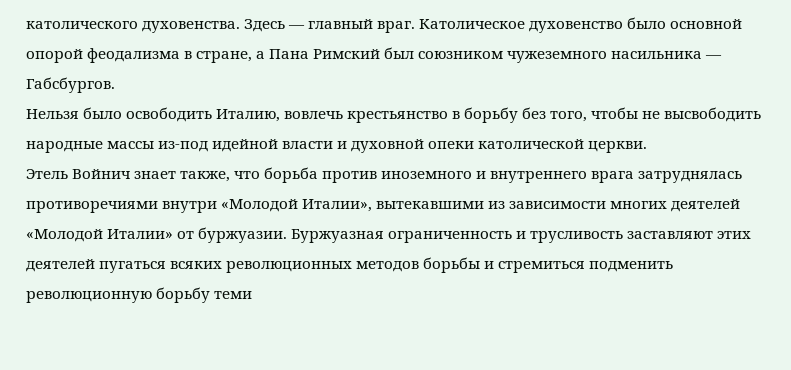католического духовенства. Здесь — главный враг. Католическое духовенство было основной опорой феодализма в стране, а Пана Римский был союзником чужеземного насильника — Габсбургов.
Нельзя было освободить Италию, вовлечь крестьянство в борьбу без того, чтобы не высвободить народные массы из-под идейной власти и духовной опеки католической церкви.
Этель Войнич знает также, что борьба против иноземного и внутреннего врага затруднялась противоречиями внутри «Молодой Италии», вытекавшими из зависимости многих деятелей «Молодой Италии» от буржуазии. Буржуазная ограниченность и трусливость заставляют этих деятелей пугаться всяких революционных методов борьбы и стремиться подменить революционную борьбу теми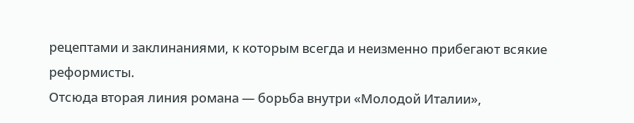рецептами и заклинаниями, к которым всегда и неизменно прибегают всякие реформисты.
Отсюда вторая линия романа — борьба внутри «Молодой Италии»,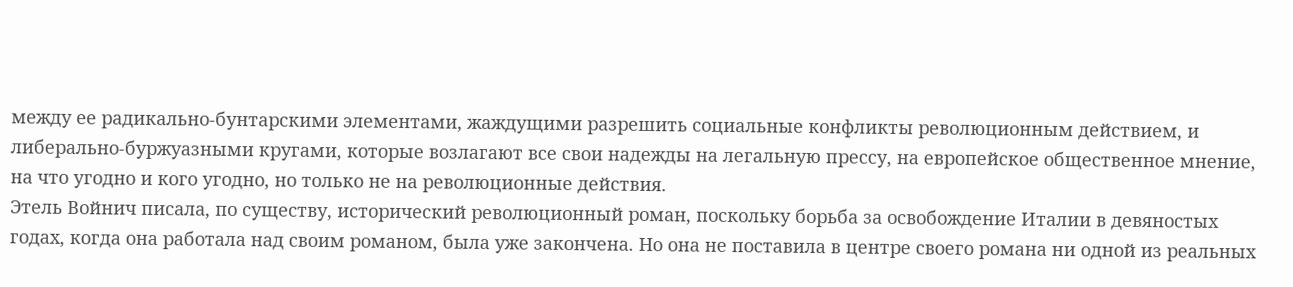между ее радикально-бунтарскими элементами, жаждущими разрешить социальные конфликты революционным действием, и либерально-буржуазными кругами, которые возлагают все свои надежды на легальную прессу, на европейское общественное мнение, на что угодно и кого угодно, но только не на революционные действия.
Этель Войнич писала, по существу, исторический революционный роман, поскольку борьба за освобождение Италии в девяностых годах, когда она работала над своим романом, была уже закончена. Но она не поставила в центре своего романа ни одной из реальных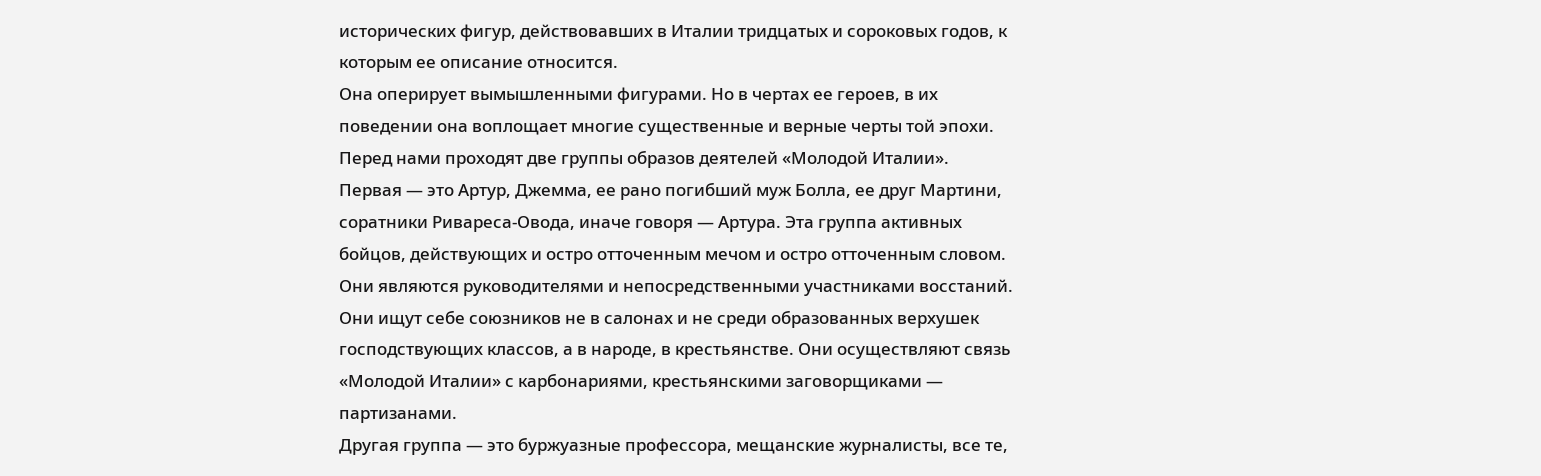исторических фигур, действовавших в Италии тридцатых и сороковых годов, к которым ее описание относится.
Она оперирует вымышленными фигурами. Но в чертах ее героев, в их поведении она воплощает многие существенные и верные черты той эпохи.
Перед нами проходят две группы образов деятелей «Молодой Италии».
Первая — это Артур, Джемма, ее рано погибший муж Болла, ее друг Мартини, соратники Ривареса-Овода, иначе говоря — Артура. Эта группа активных бойцов, действующих и остро отточенным мечом и остро отточенным словом. Они являются руководителями и непосредственными участниками восстаний. Они ищут себе союзников не в салонах и не среди образованных верхушек господствующих классов, а в народе, в крестьянстве. Они осуществляют связь «Молодой Италии» с карбонариями, крестьянскими заговорщиками — партизанами.
Другая группа — это буржуазные профессора, мещанские журналисты, все те,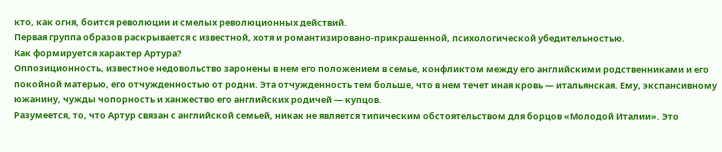кто, как огня, боится революции и смелых революционных действий.
Первая группа образов раскрывается с известной, хотя и романтизировано-прикрашенной, психологической убедительностью.
Как формируется характер Артура?
Оппозиционность, известное недовольство заронены в нем его положением в семье, конфликтом между его английскими родственниками и его покойной матерью, его отчужденностью от родни. Эта отчужденность тем больше, что в нем течет иная кровь — итальянская. Ему, экспансивному южанину, чужды чопорность и ханжество его английских родичей — купцов.
Разумеется, то, что Артур связан с английской семьей, никак не является типическим обстоятельством для борцов «Молодой Италии». Это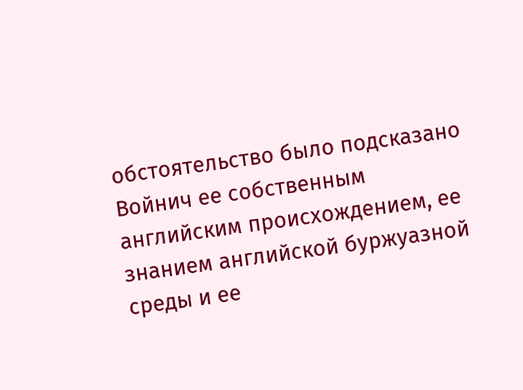обстоятельство было подсказано Войнич ее собственным английским происхождением, ее знанием английской буржуазной среды и ее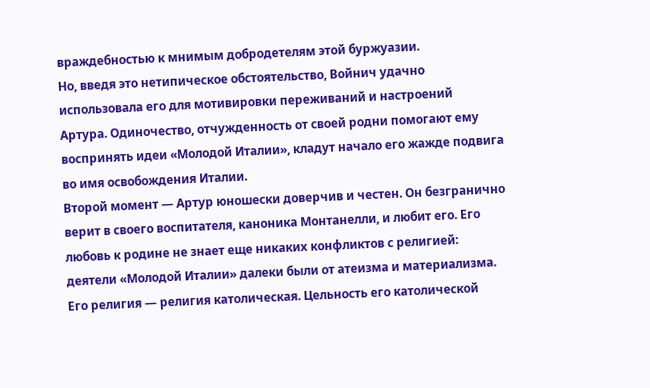враждебностью к мнимым добродетелям этой буржуазии.
Но, введя это нетипическое обстоятельство, Войнич удачно использовала его для мотивировки переживаний и настроений Артура. Одиночество, отчужденность от своей родни помогают ему воспринять идеи «Молодой Италии», кладут начало его жажде подвига во имя освобождения Италии.
Второй момент — Артур юношески доверчив и честен. Он безгранично верит в своего воспитателя, каноника Монтанелли, и любит его. Его любовь к родине не знает еще никаких конфликтов с религией: деятели «Молодой Италии» далеки были от атеизма и материализма. Его религия — религия католическая. Цельность его католической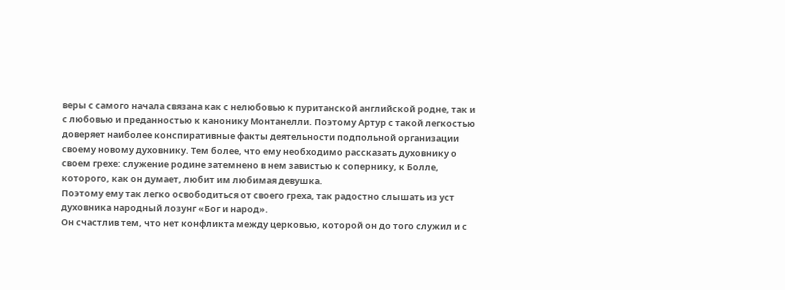веры с самого начала связана как с нелюбовью к пуританской английской родне, так и с любовью и преданностью к канонику Монтанелли. Поэтому Артур с такой легкостью доверяет наиболее конспиративные факты деятельности подпольной организации своему новому духовнику. Тем более, что ему необходимо рассказать духовнику о своем грехе: служение родине затемнено в нем завистью к сопернику, к Болле, которого, как он думает, любит им любимая девушка.
Поэтому ему так легко освободиться от своего греха, так радостно слышать из уст духовника народный лозунг «Бог и народ».
Он счастлив тем, что нет конфликта между церковью, которой он до того служил и с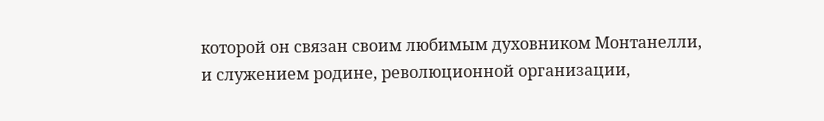которой он связан своим любимым духовником Монтанелли, и служением родине, революционной организации,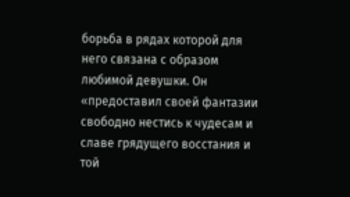борьба в рядах которой для него связана с образом любимой девушки. Он «предоставил своей фантазии свободно нестись к чудесам и славе грядущего восстания и той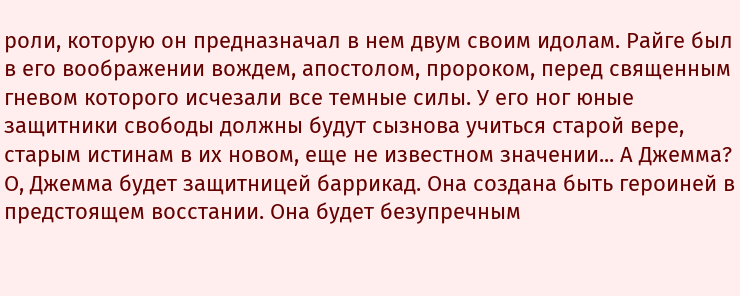роли, которую он предназначал в нем двум своим идолам. Райге был в его воображении вождем, апостолом, пророком, перед священным гневом которого исчезали все темные силы. У его ног юные защитники свободы должны будут сызнова учиться старой вере, старым истинам в их новом, еще не известном значении... А Джемма? О, Джемма будет защитницей баррикад. Она создана быть героиней в предстоящем восстании. Она будет безупречным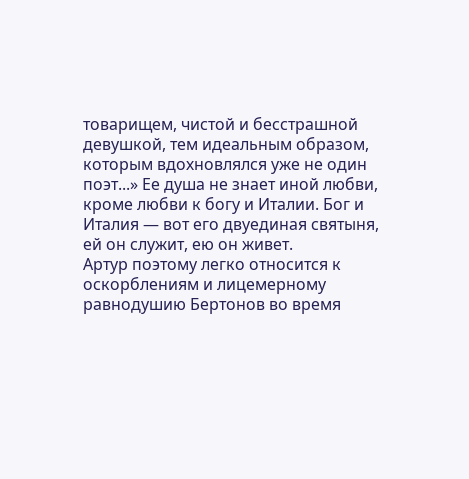товарищем, чистой и бесстрашной девушкой, тем идеальным образом, которым вдохновлялся уже не один поэт...» Ее душа не знает иной любви, кроме любви к богу и Италии. Бог и Италия — вот его двуединая святыня, ей он служит, ею он живет.
Артур поэтому легко относится к оскорблениям и лицемерному равнодушию Бертонов во время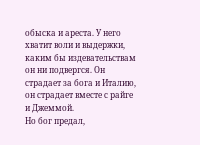обыска и ареста. У него хватит воли и выдержки, каким бы издевательствам он ни подвергся. Он страдает за бога и Италию, он страдает вместе с райге и Джеммой.
Но бог предал,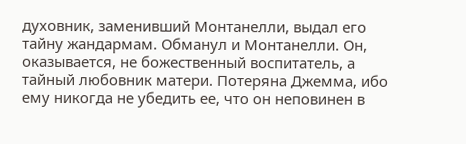духовник, заменивший Монтанелли, выдал его тайну жандармам. Обманул и Монтанелли. Он, оказывается, не божественный воспитатель, а тайный любовник матери. Потеряна Джемма, ибо ему никогда не убедить ее, что он неповинен в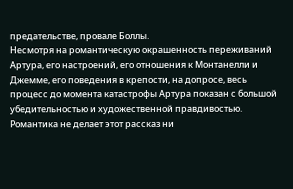предательстве, провале Боллы.
Несмотря на романтическую окрашенность переживаний Артура, его настроений, его отношения к Монтанелли и Джемме, его поведения в крепости, на допросе, весь процесс до момента катастрофы Артура показан с большой убедительностью и художественной правдивостью.
Романтика не делает этот рассказ ни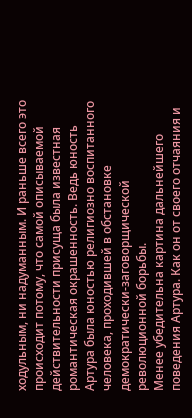ходульным, ни надуманным. И раньше всего это происходит потому, что самой описываемой действительности присуща была известная романтическая окрашенность. Ведь юность Артура была юностью религиозно воспитанного человека, проходившей в обстановке демократически-заговорщической революционной борьбы.
Менее убедительна картина дальнейшего поведения Артура. Как он от своего отчаяния и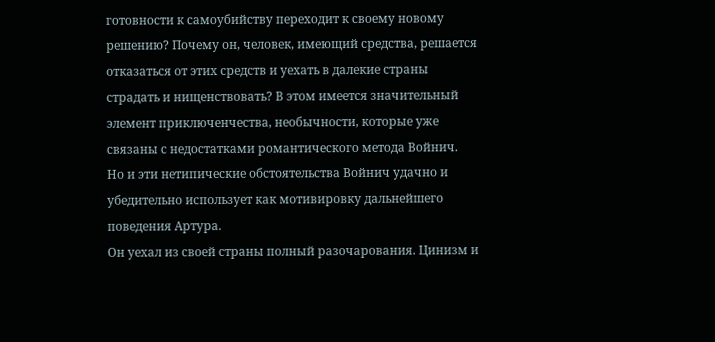готовности к самоубийству переходит к своему новому решению? Почему он, человек, имеющий средства, решается отказаться от этих средств и уехать в далекие страны страдать и нищенствовать? В этом имеется значительный элемент приключенчества, необычности, которые уже связаны с недостатками романтического метода Войнич.
Но и эти нетипические обстоятельства Войнич удачно и убедительно использует как мотивировку дальнейшего поведения Артура.
Он уехал из своей страны полный разочарования. Цинизм и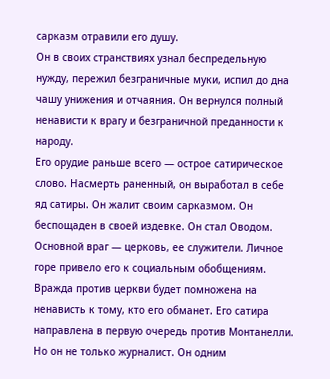сарказм отравили его душу.
Он в своих странствиях узнал беспредельную нужду, пережил безграничные муки, испил до дна чашу унижения и отчаяния. Он вернулся полный ненависти к врагу и безграничной преданности к народу.
Его орудие раньше всего — острое сатирическое слово. Насмерть раненный, он выработал в себе яд сатиры. Он жалит своим сарказмом. Он беспощаден в своей издевке. Он стал Оводом.
Основной враг — церковь, ее служители. Личное горе привело его к социальным обобщениям. Вражда против церкви будет помножена на ненависть к тому, кто его обманет. Его сатира направлена в первую очередь против Монтанелли.
Но он не только журналист. Он одним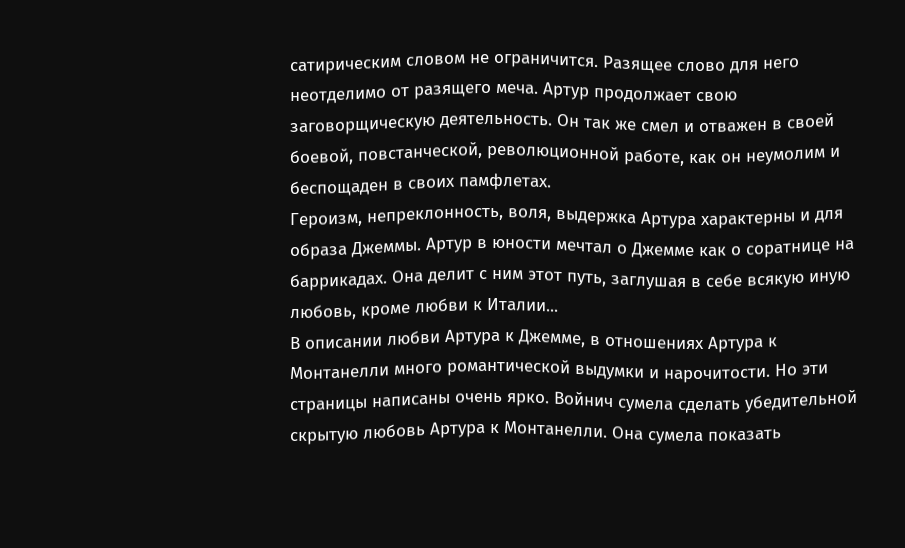сатирическим словом не ограничится. Разящее слово для него неотделимо от разящего меча. Артур продолжает свою заговорщическую деятельность. Он так же смел и отважен в своей боевой, повстанческой, революционной работе, как он неумолим и беспощаден в своих памфлетах.
Героизм, непреклонность, воля, выдержка Артура характерны и для образа Джеммы. Артур в юности мечтал о Джемме как о соратнице на баррикадах. Она делит с ним этот путь, заглушая в себе всякую иную любовь, кроме любви к Италии...
В описании любви Артура к Джемме, в отношениях Артура к Монтанелли много романтической выдумки и нарочитости. Но эти страницы написаны очень ярко. Войнич сумела сделать убедительной скрытую любовь Артура к Монтанелли. Она сумела показать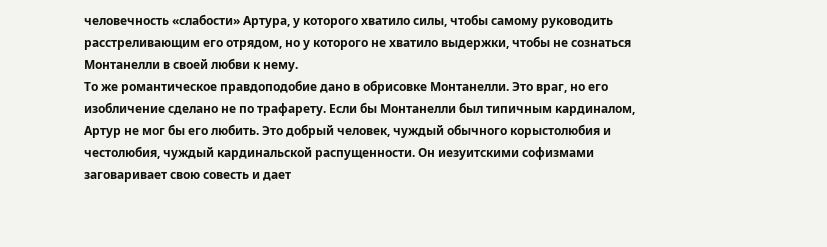человечность «слабости» Артура, у которого хватило силы, чтобы самому руководить расстреливающим его отрядом, но у которого не хватило выдержки, чтобы не сознаться Монтанелли в своей любви к нему.
То же романтическое правдоподобие дано в обрисовке Монтанелли. Это враг, но его изобличение сделано не по трафарету. Если бы Монтанелли был типичным кардиналом, Артур не мог бы его любить. Это добрый человек, чуждый обычного корыстолюбия и честолюбия, чуждый кардинальской распущенности. Он иезуитскими софизмами заговаривает свою совесть и дает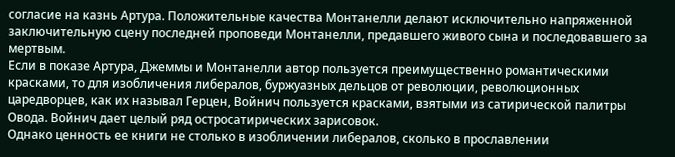согласие на казнь Артура. Положительные качества Монтанелли делают исключительно напряженной заключительную сцену последней проповеди Монтанелли, предавшего живого сына и последовавшего за мертвым.
Если в показе Артура, Джеммы и Монтанелли автор пользуется преимущественно романтическими красками, то для изобличения либералов, буржуазных дельцов от революции, революционных царедворцев, как их называл Герцен, Войнич пользуется красками, взятыми из сатирической палитры Овода. Войнич дает целый ряд остросатирических зарисовок.
Однако ценность ее книги не столько в изобличении либералов, сколько в прославлении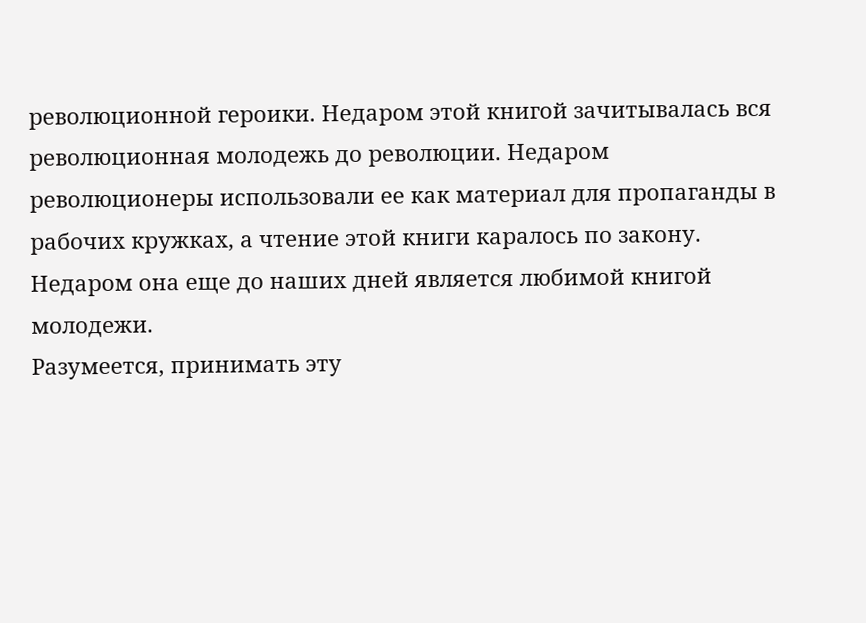революционной героики. Недаром этой книгой зачитывалась вся революционная молодежь до революции. Недаром революционеры использовали ее как материал для пропаганды в рабочих кружках, а чтение этой книги каралось по закону. Недаром она еще до наших дней является любимой книгой молодежи.
Разумеется, принимать эту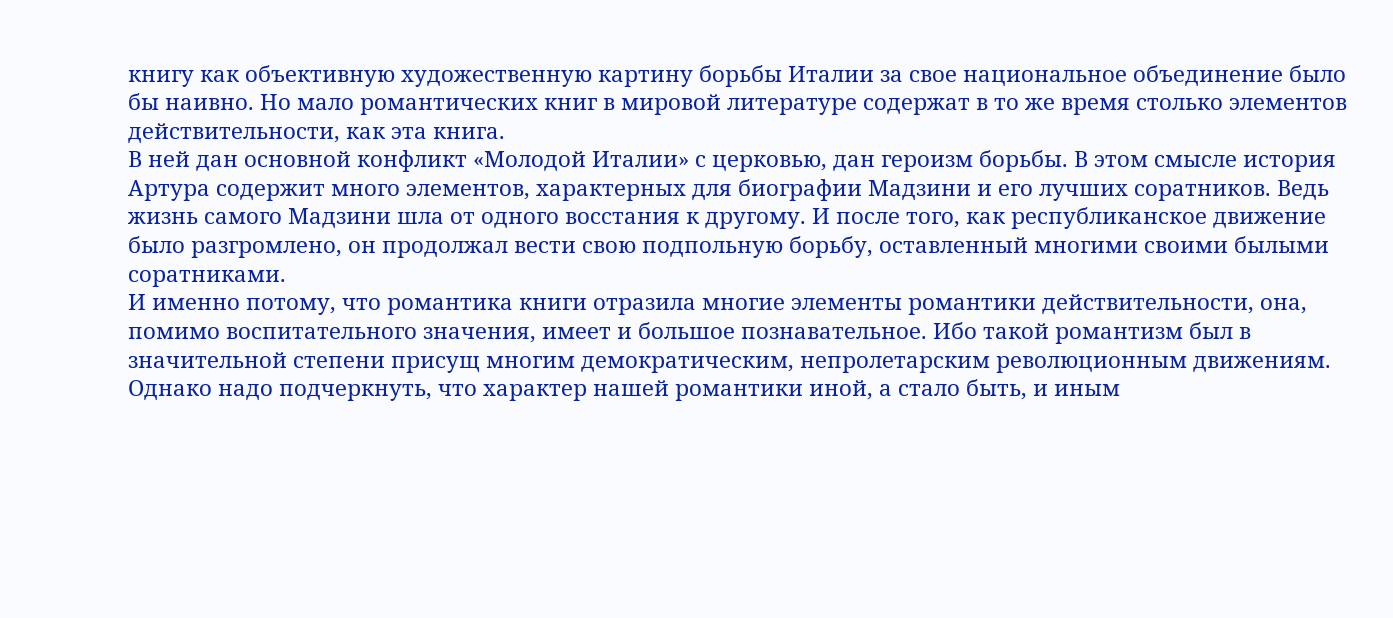книгу как объективную художественную картину борьбы Италии за свое национальное объединение было бы наивно. Но мало романтических книг в мировой литературе содержат в то же время столько элементов действительности, как эта книга.
В ней дан основной конфликт «Молодой Италии» с церковью, дан героизм борьбы. В этом смысле история Артура содержит много элементов, характерных для биографии Мадзини и его лучших соратников. Ведь жизнь самого Мадзини шла от одного восстания к другому. И после того, как республиканское движение было разгромлено, он продолжал вести свою подпольную борьбу, оставленный многими своими былыми соратниками.
И именно потому, что романтика книги отразила многие элементы романтики действительности, она, помимо воспитательного значения, имеет и большое познавательное. Ибо такой романтизм был в значительной степени присущ многим демократическим, непролетарским революционным движениям. Однако надо подчеркнуть, что характер нашей романтики иной, а стало быть, и иным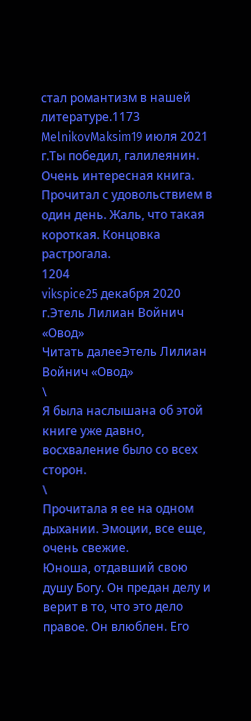стал романтизм в нашей литературе.1173
MelnikovMaksim19 июля 2021 г.Ты победил, галилеянин.
Очень интересная книга. Прочитал с удовольствием в один день. Жаль, что такая короткая. Концовка растрогала.
1204
vikspice25 декабря 2020 г.Этель Лилиан Войнич «Овод»
Читать далееЭтель Лилиан Войнич «Овод»
\
Я была наслышана об этой книге уже давно, восхваление было со всех сторон.
\
Прочитала я ее на одном дыхании. Эмоции, все еще, очень свежие.
Юноша, отдавший свою душу Богу. Он предан делу и верит в то, что это дело правое. Он влюблен. Его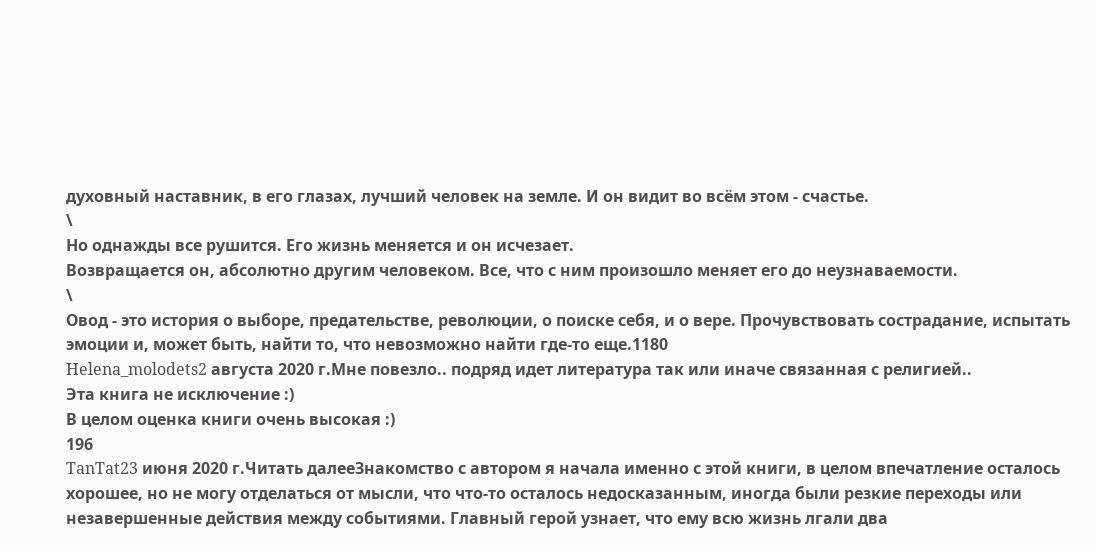духовный наставник, в его глазах, лучший человек на земле. И он видит во всём этом - счастье.
\
Но однажды все рушится. Его жизнь меняется и он исчезает.
Возвращается он, абсолютно другим человеком. Все, что с ним произошло меняет его до неузнаваемости.
\
Овод - это история о выборе, предательстве, революции, о поиске себя, и о вере. Прочувствовать сострадание, испытать эмоции и, может быть, найти то, что невозможно найти где-то еще.1180
Helena_molodets2 августа 2020 г.Мне повезло.. подряд идет литература так или иначе связанная с религией..
Эта книга не исключение :)
В целом оценка книги очень высокая :)
196
TanTat23 июня 2020 г.Читать далееЗнакомство с автором я начала именно с этой книги, в целом впечатление осталось хорошее, но не могу отделаться от мысли, что что-то осталось недосказанным, иногда были резкие переходы или незавершенные действия между событиями. Главный герой узнает, что ему всю жизнь лгали два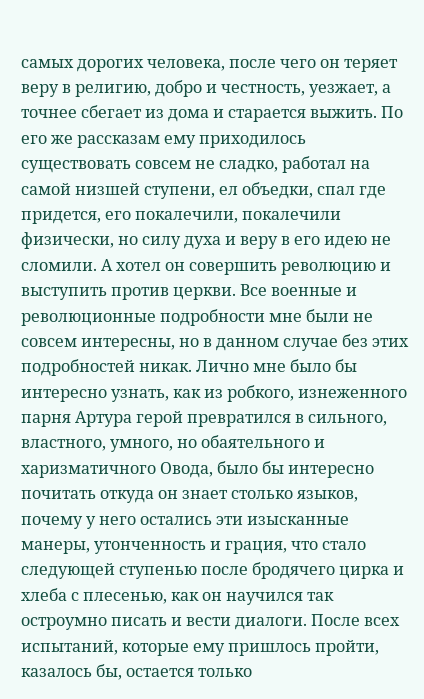самых дорогих человека, после чего он теряет веру в религию, добро и честность, уезжает, а точнее сбегает из дома и старается выжить. По его же рассказам ему приходилось существовать совсем не сладко, работал на самой низшей ступени, ел объедки, спал где придется, его покалечили, покалечили физически, но силу духа и веру в его идею не сломили. А хотел он совершить революцию и выступить против церкви. Все военные и революционные подробности мне были не совсем интересны, но в данном случае без этих подробностей никак. Лично мне было бы интересно узнать, как из робкого, изнеженного парня Артура герой превратился в сильного, властного, умного, но обаятельного и харизматичного Овода, было бы интересно почитать откуда он знает столько языков, почему у него остались эти изысканные манеры, утонченность и грация, что стало следующей ступенью после бродячего цирка и хлеба с плесенью, как он научился так остроумно писать и вести диалоги. После всех испытаний, которые ему пришлось пройти, казалось бы, остается только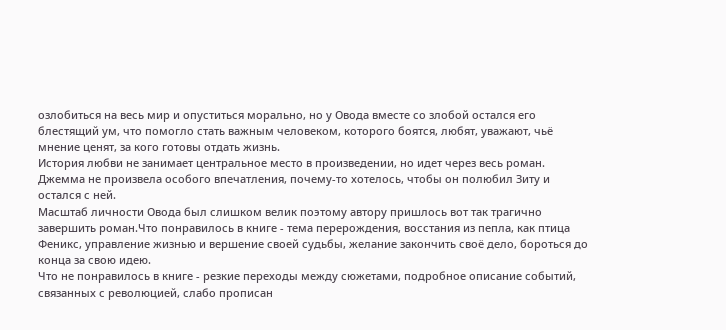озлобиться на весь мир и опуститься морально, но у Овода вместе со злобой остался его блестящий ум, что помогло стать важным человеком, которого боятся, любят, уважают, чьё мнение ценят, за кого готовы отдать жизнь.
История любви не занимает центральное место в произведении, но идет через весь роман. Джемма не произвела особого впечатления, почему-то хотелось, чтобы он полюбил Зиту и остался с ней.
Масштаб личности Овода был слишком велик поэтому автору пришлось вот так трагично завершить роман.Что понравилось в книге - тема перерождения, восстания из пепла, как птица Феникс, управление жизнью и вершение своей судьбы, желание закончить своё дело, бороться до конца за свою идею.
Что не понравилось в книге - резкие переходы между сюжетами, подробное описание событий, связанных с революцией, слабо прописан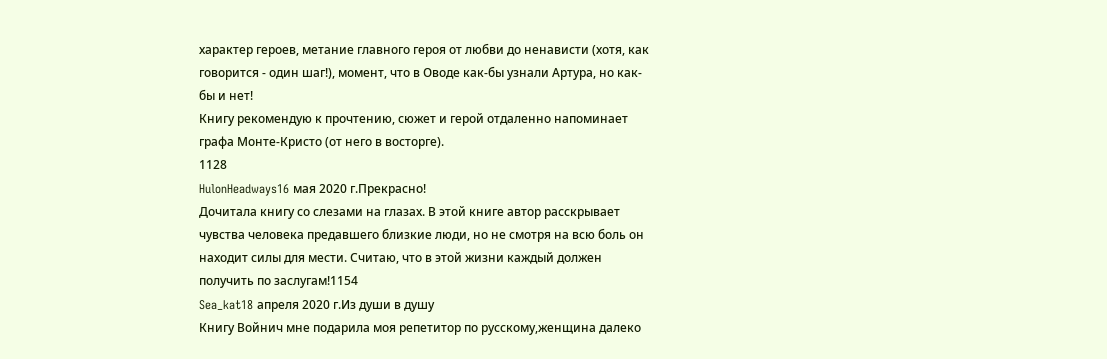характер героев, метание главного героя от любви до ненависти (хотя, как говорится - один шаг!), момент, что в Оводе как-бы узнали Артура, но как-бы и нет!
Книгу рекомендую к прочтению, сюжет и герой отдаленно напоминает графа Монте-Кристо (от него в восторге).
1128
HulonHeadways16 мая 2020 г.Прекрасно!
Дочитала книгу со слезами на глазах. В этой книге автор расскрывает чувства человека предавшего близкие люди, но не смотря на всю боль он находит силы для мести. Считаю, что в этой жизни каждый должен получить по заслугам!1154
Sea_kat18 апреля 2020 г.Из души в душу
Книгу Войнич мне подарила моя репетитор по русскому,женщина далеко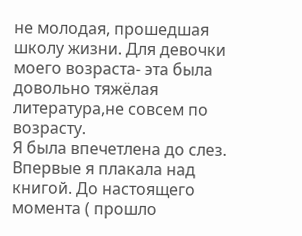не молодая, прошедшая школу жизни. Для девочки моего возраста- эта была довольно тяжёлая литература,не совсем по возрасту.
Я была впечетлена до слез. Впервые я плакала над книгой. До настоящего момента ( прошло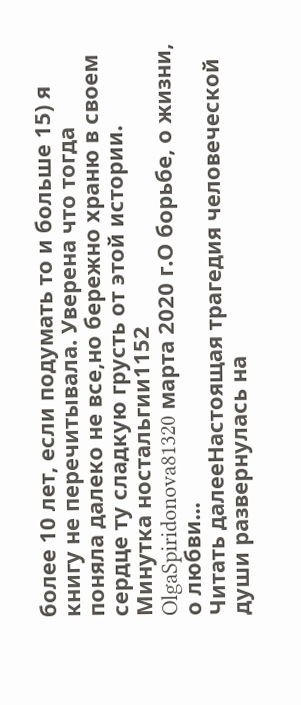более 10 лет, если подумать то и больше 15) я книгу не перечитывала. Уверена что тогда поняла далеко не все,но бережно храню в своем сердце ту сладкую грусть от этой истории. Минутка ностальгии1152
OlgaSpiridonova81320 марта 2020 г.О борьбе, о жизни, о любви...
Читать далееНастоящая трагедия человеческой души развернулась на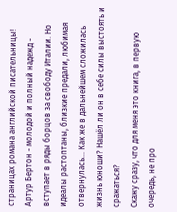страницах романа английской писательницы!
Артур Бертон - молодой и полный надежд - вступает в ряды борцов за свободу Италии. Но идеалы растоптаны, близкие предали, любимая отвернулась... Как же в дальнейшем сложилась жизнь юноши? Нашёл ли он в себе силы выстоять и сражаться?
Скажу сразу, что для меня это книга, в первую очередь, не про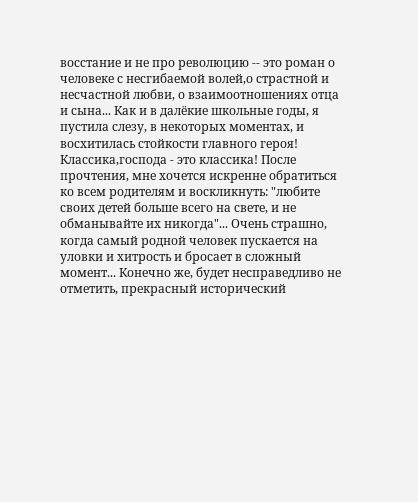восстание и не про революцию -- это роман о человеке с несгибаемой волей,о страстной и несчастной любви, о взаимоотношениях отца и сына... Как и в далёкие школьные годы, я пустила слезу, в некоторых моментах, и восхитилась стойкости главного героя!
Классика,господа - это классика! После прочтения, мне хочется искренне обратиться ко всем родителям и воскликнуть: "любите своих детей больше всего на свете, и не обманывайте их никогда"... Очень страшно, когда самый родной человек пускается на уловки и хитрость и бросает в сложный момент... Конечно же, будет несправедливо не отметить, прекрасный исторический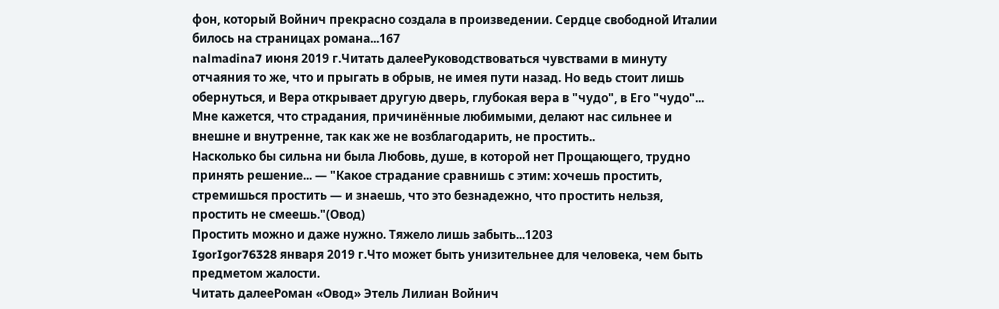фон, который Войнич прекрасно создала в произведении. Сердце свободной Италии билось на страницах романа...167
nalmadina7 июня 2019 г.Читать далееРуководствоваться чувствами в минуту отчаяния то же, что и прыгать в обрыв, не имея пути назад. Но ведь стоит лишь обернуться, и Вера открывает другую дверь, глубокая вера в "чудо", в Его "чудо"...
Мне кажется, что страдания, причинённые любимыми, делают нас сильнее и внешне и внутренне, так как же не возблагодарить, не простить..
Насколько бы сильна ни была Любовь, душе, в которой нет Прощающего, трудно принять решение... — "Какое страдание сравнишь с этим: хочешь простить, стремишься простить — и знаешь, что это безнадежно, что простить нельзя, простить не смеешь."(Овод)
Простить можно и даже нужно. Тяжело лишь забыть...1203
IgorIgor76328 января 2019 г.Что может быть унизительнее для человека, чем быть предметом жалости.
Читать далееРоман «Овод» Этель Лилиан Войнич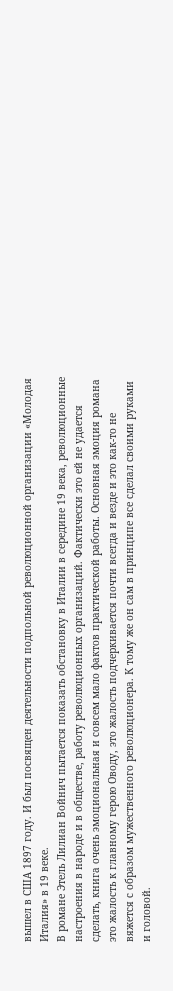вышел в США 1897 году. И был посвящен деятельности подпольной революционной организации «Молодая Италия» в 19 веке.
В романе Этель Лилиан Войнич пытается показать обстановку в Италии в середине 19 века, революционные настроения в народе и в обществе, работу революционных организаций. Фактически это ей не удается сделать, книга очень эмоциональная и совсем мало фактов практической работы. Основная эмоция романа это жалость к главному герою Оводу, это жалость подчеркивается почти всегда и везде и это как-то не вяжется с образом мужественного революционера. К тому же он сам в принципе все сделал своими руками и головой.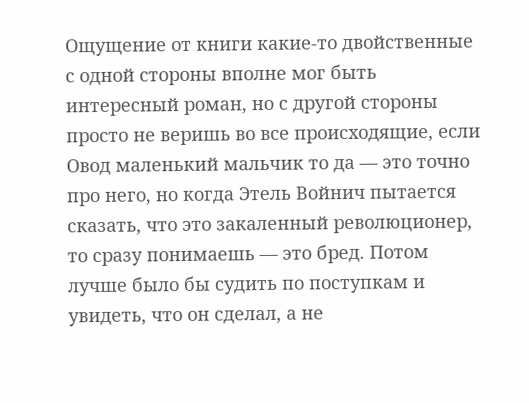Ощущение от книги какие-то двойственные с одной стороны вполне мог быть интересный роман, но с другой стороны просто не веришь во все происходящие, если Овод маленький мальчик то да — это точно про него, но когда Этель Войнич пытается сказать, что это закаленный революционер, то сразу понимаешь — это бред. Потом лучше было бы судить по поступкам и увидеть, что он сделал, а не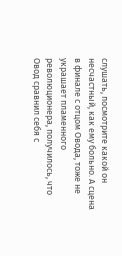слушать, посмотрите какой он несчастный, как ему больно. А сцена в финале с отцом Овода, тоже не украшает пламенного революционера, получилось, что Овод сравнил себя с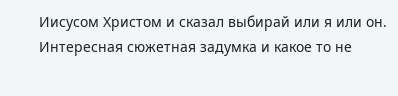Иисусом Христом и сказал выбирай или я или он. Интересная сюжетная задумка и какое то не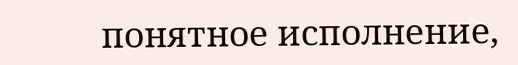понятное исполнение,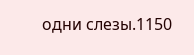одни слезы.1150